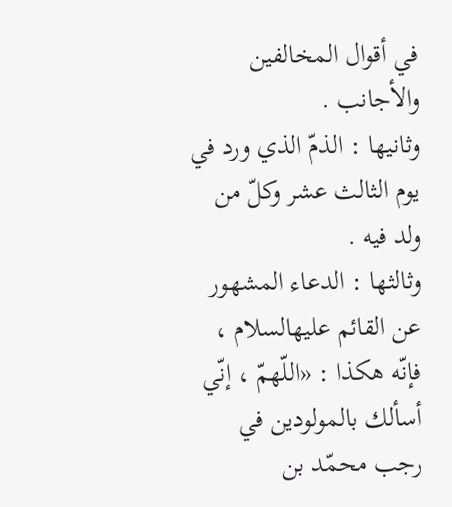في أقوال المخالفين والأجانب .
وثانيها : الذمّ الذي ورد في يوم الثالث عشر وكلّ من ولد فيه .
وثالثها : الدعاء المشهور عن القائم عليهالسلام ، فإنّه هكذا : «اللّهمّ ، إنّي أسألك بالمولودين في رجب محمّد بن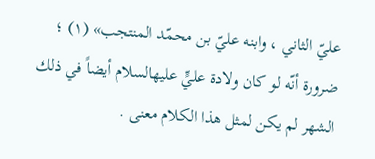عليّ الثاني ، وابنه عليّ بن محمّد المنتجب» (١) ؛ ضرورة أنّه لو كان ولادة عليٍّ عليهالسلام أيضاً في ذلك الشهر لم يكن لمثل هذا الكلام معنى .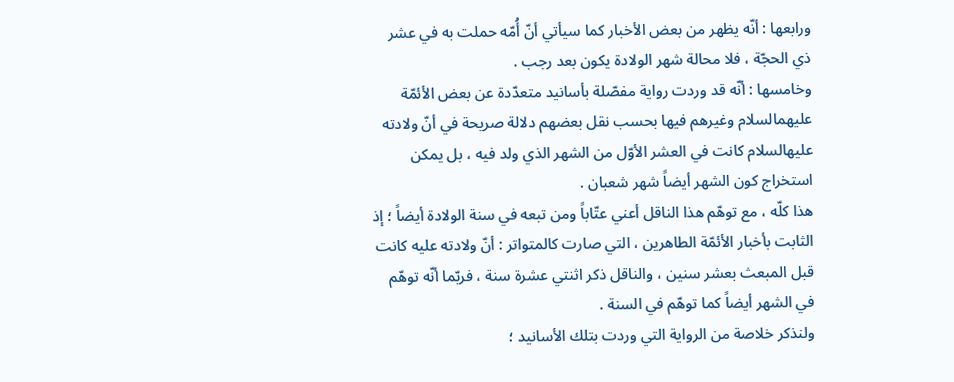ورابعها : أنّه يظهر من بعض الأخبار كما سيأتي أنّ أُمّه حملت به في عشر ذي الحجّة ، فلا محالة شهر الولادة يكون بعد رجب .
وخامسها : أنّه قد وردت رواية مفصّلة بأسانيد متعدّدة عن بعض الأئمّة عليهمالسلام وغيرهم فيها بحسب نقل بعضهم دلالة صريحة في أنّ ولادته عليهالسلام كانت في العشر الأوّل من الشهر الذي ولد فيه ، بل يمكن استخراج كون الشهر أيضاً شهر شعبان .
هذا كلّه ، مع توهّم هذا الناقل أعني عتّاباً ومن تبعه في سنة الولادة أيضاً ؛ إذ الثابت بأخبار الأئمّة الطاهرين ، التي صارت كالمتواتر : أنّ ولادته عليه كانت قبل المبعث بعشر سنين ، والناقل ذكر اثنتي عشرة سنة ، فربّما أنّه توهّم في الشهر أيضاً كما توهّم في السنة .
ولنذكر خلاصة من الرواية التي وردت بتلك الأسانيد ؛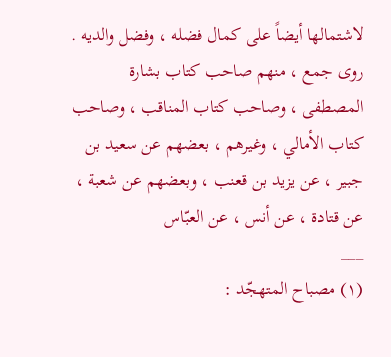لاشتمالها أيضاً على كمال فضله ، وفضل والديه .
روى جمع ، منهم صاحب كتاب بشارة المصطفى ، وصاحب كتاب المناقب ، وصاحب كتاب الأمالي ، وغيرهم ، بعضهم عن سعيد بن جبير ، عن يزيد بن قعنب ، وبعضهم عن شعبة ، عن قتادة ، عن أنس ، عن العبّاس
___
(١) مصباح المتهجّد :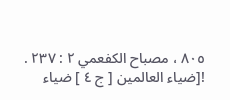٨٠٥ ، مصباح الكفعمي ٢ : ٢٣٧ .
![ضياء العالمين [ ج ٤ ] ضياء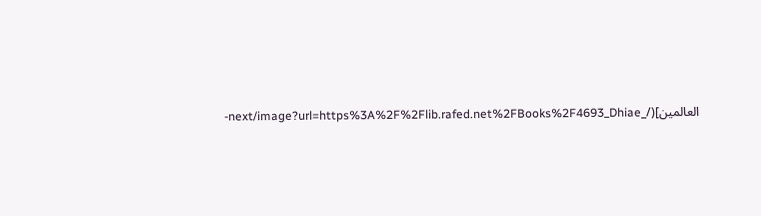العالمين](/_next/image?url=https%3A%2F%2Flib.rafed.net%2FBooks%2F4693_Dhiae-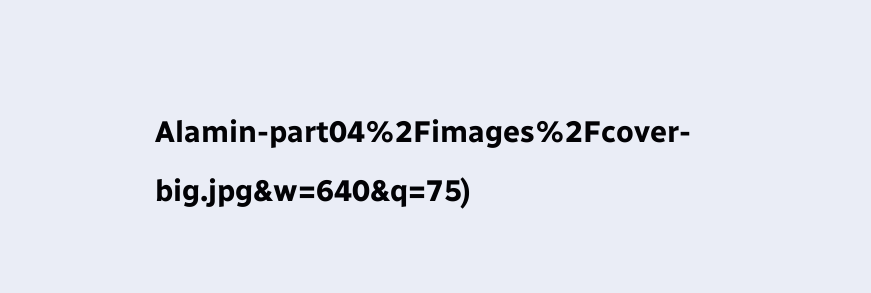Alamin-part04%2Fimages%2Fcover-big.jpg&w=640&q=75)